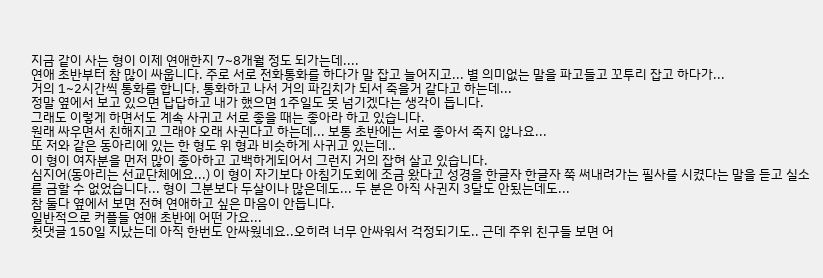지금 같이 사는 형이 이제 연애한지 7~8개월 정도 되가는데....
연애 초반부터 참 많이 싸웁니다. 주로 서로 전화통화를 하다가 말 잡고 늘어지고... 별 의미없는 말을 파고들고 꼬투리 잡고 하다가...
거의 1~2시간씩 통화를 합니다. 통화하고 나서 거의 파김치가 되서 죽을거 같다고 하는데...
정말 옆에서 보고 있으면 답답하고 내가 했으면 1주일도 못 넘기겠다는 생각이 듭니다.
그래도 이렇게 하면서도 계속 사귀고 서로 좋을 때는 좋아라 하고 있습니다.
원래 싸우면서 친해지고 그래야 오래 사귄다고 하는데... 보통 초반에는 서로 좋아서 죽지 않나요...
또 저와 같은 동아리에 있는 한 형도 위 형과 비슷하게 사귀고 있는데..
이 형이 여자분을 먼저 많이 좋아하고 고백하게되어서 그런지 거의 잡혀 살고 있습니다.
심지어(동아리는 선교단체에요...) 이 형이 자기보다 아침기도회에 조금 왔다고 성경을 한글자 한글자 쭉 써내려가는 필사를 시켰다는 말을 듣고 실소를 금할 수 없었습니다... 형이 그분보다 두살이나 많은데도... 두 분은 아직 사귄지 3달도 안됬는데도...
참 둘다 옆에서 보면 전혀 연애하고 싶은 마음이 안듭니다.
일반적으로 커플들 연애 초반에 어떤 가요...
첫댓글 150일 지났는데 아직 한번도 안싸웠네요..오히려 너무 안싸워서 걱정되기도.. 근데 주위 친구들 보면 어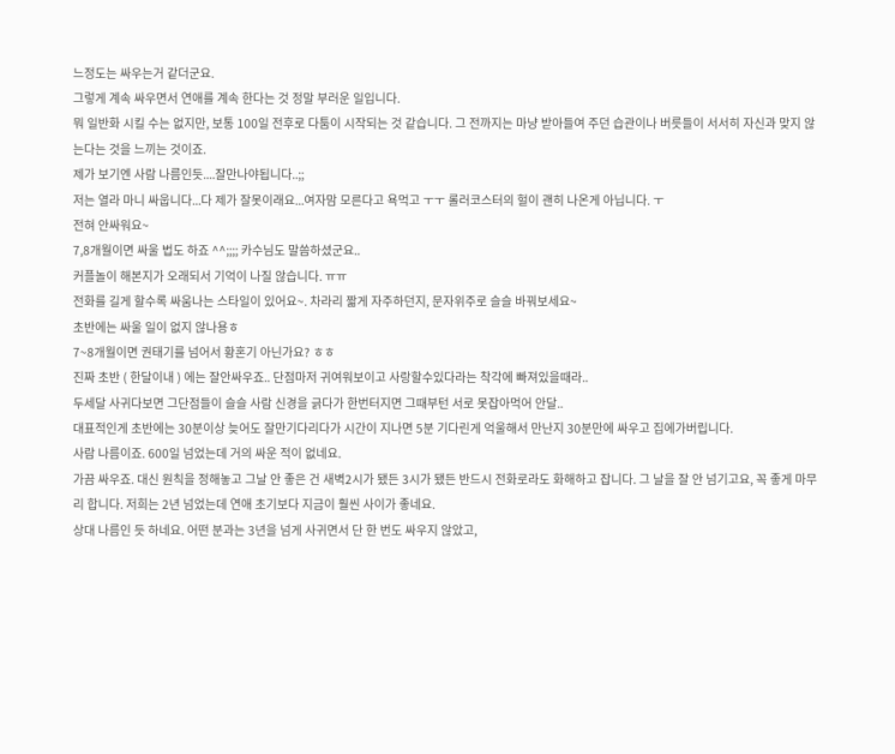느정도는 싸우는거 같더군요.
그렇게 계속 싸우면서 연애를 계속 한다는 것 정말 부러운 일입니다.
뭐 일반화 시킬 수는 없지만, 보통 100일 전후로 다툼이 시작되는 것 같습니다. 그 전까지는 마냥 받아들여 주던 습관이나 버릇들이 서서히 자신과 맞지 않는다는 것을 느끼는 것이죠.
제가 보기엔 사람 나름인듯....잘만나야됩니다..;;
저는 열라 마니 싸웁니다...다 제가 잘못이래요...여자맘 모른다고 욕먹고 ㅜㅜ 롤러코스터의 헐이 괜히 나온게 아닙니다. ㅜ
전혀 안싸워요~
7,8개월이면 싸울 법도 하죠 ^^;;;; 카수님도 말씀하셨군요..
커플놀이 해본지가 오래되서 기억이 나질 않습니다. ㅠㅠ
전화를 길게 할수록 싸움나는 스타일이 있어요~. 차라리 짧게 자주하던지, 문자위주로 슬슬 바꿔보세요~
초반에는 싸울 일이 없지 않나용ㅎ
7~8개월이면 권태기를 넘어서 황혼기 아닌가요? ㅎㅎ
진짜 초반 ( 한달이내 ) 에는 잘안싸우죠.. 단점마저 귀여워보이고 사랑할수있다라는 착각에 빠져있을때라..
두세달 사귀다보면 그단점들이 슬슬 사람 신경을 긁다가 한번터지면 그때부턴 서로 못잡아먹어 안달..
대표적인게 초반에는 30분이상 늦어도 잘만기다리다가 시간이 지나면 5분 기다린게 억울해서 만난지 30분만에 싸우고 집에가버립니다.
사람 나름이죠. 600일 넘었는데 거의 싸운 적이 없네요.
가끔 싸우죠. 대신 원칙을 정해놓고 그날 안 좋은 건 새벽2시가 됐든 3시가 됐든 반드시 전화로라도 화해하고 잡니다. 그 날을 잘 안 넘기고요, 꼭 좋게 마무리 합니다. 저희는 2년 넘었는데 연애 초기보다 지금이 훨씬 사이가 좋네요.
상대 나름인 듯 하네요. 어떤 분과는 3년을 넘게 사귀면서 단 한 번도 싸우지 않았고,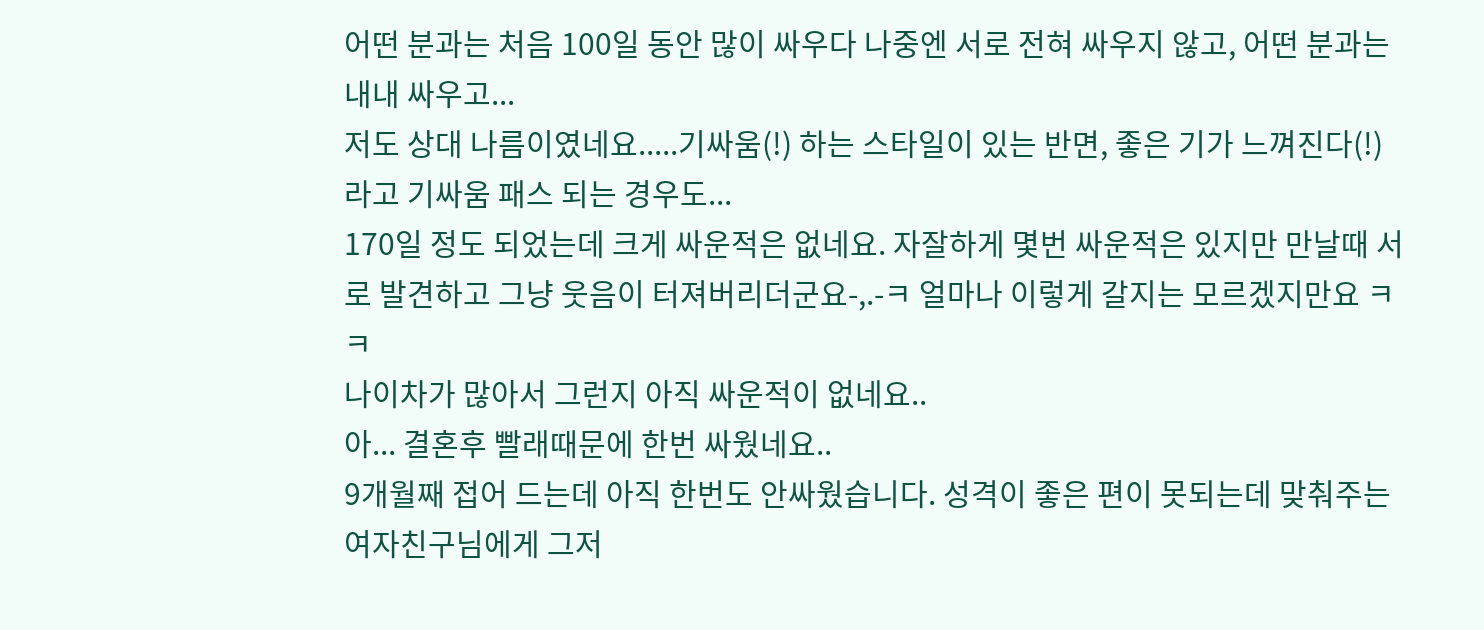어떤 분과는 처음 100일 동안 많이 싸우다 나중엔 서로 전혀 싸우지 않고, 어떤 분과는 내내 싸우고...
저도 상대 나름이였네요.....기싸움(!) 하는 스타일이 있는 반면, 좋은 기가 느껴진다(!) 라고 기싸움 패스 되는 경우도...
170일 정도 되었는데 크게 싸운적은 없네요. 자잘하게 몇번 싸운적은 있지만 만날때 서로 발견하고 그냥 웃음이 터져버리더군요-,.-ㅋ 얼마나 이렇게 갈지는 모르겠지만요 ㅋㅋ
나이차가 많아서 그런지 아직 싸운적이 없네요..
아... 결혼후 빨래때문에 한번 싸웠네요..
9개월째 접어 드는데 아직 한번도 안싸웠습니다. 성격이 좋은 편이 못되는데 맞춰주는 여자친구님에게 그저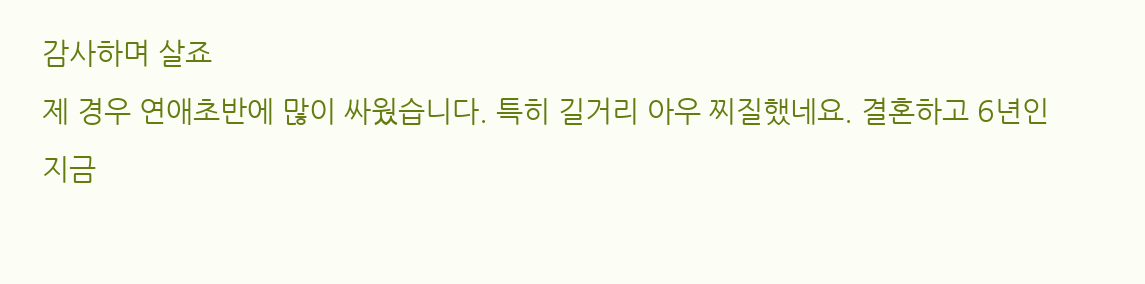감사하며 살죠
제 경우 연애초반에 많이 싸웠습니다. 특히 길거리 아우 찌질했네요. 결혼하고 6년인 지금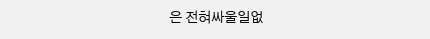은 전혀싸울일없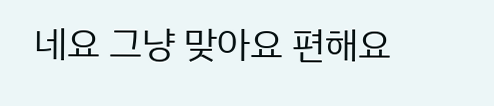네요 그냥 맞아요 편해요